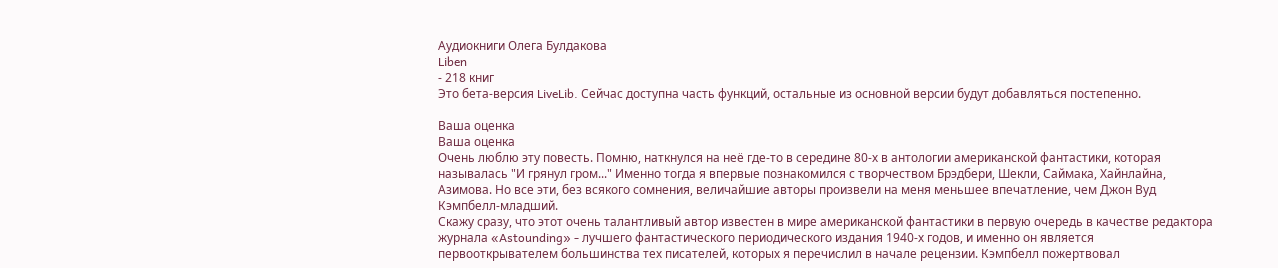Аудиокниги Олега Булдакова
Liben
- 218 книг
Это бета-версия LiveLib. Сейчас доступна часть функций, остальные из основной версии будут добавляться постепенно.

Ваша оценка
Ваша оценка
Очень люблю эту повесть. Помню, наткнулся на неё где-то в середине 80-х в антологии американской фантастики, которая называлась "И грянул гром..." Именно тогда я впервые познакомился с творчеством Брэдбери, Шекли, Саймака, Хайнлайна, Азимова. Но все эти, без всякого сомнения, величайшие авторы произвели на меня меньшее впечатление, чем Джон Вуд Кэмпбелл-младший.
Скажу сразу, что этот очень талантливый автор известен в мире американской фантастики в первую очередь в качестве редактора журнала «Astounding» - лучшего фантастического периодического издания 1940-х годов, и именно он является первооткрывателем большинства тех писателей, которых я перечислил в начале рецензии. Кэмпбелл пожертвовал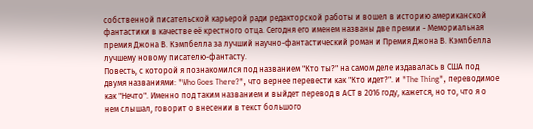собственной писательской карьерой ради редакторской работы и вошел в историю американской фантастики в качестве её крестного отца. Сегодня его именем названы две премии - Мемориальная премия Джона В. Кэмпбелла за лучший научно-фантастический роман и Премия Джона В. Кэмпбелла лучшему новому писателю-фантасту.
Повесть, с которой я познакомился под названием "Кто ты?" на самом деле издавалась в США под двумя названиями: "Who Goes There?", что вернее перевести как "Кто идет?". и "The Thing", переводимое как "Нечто". Именно под таким названием и выйдет перевод в АСТ в 2016 году, кажется, но то, что я о нем слышал, говорит о внесении в текст большого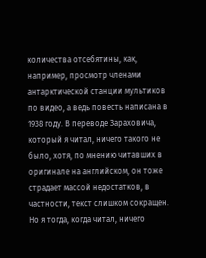количества отсебятины, как, например, просмотр членами антарктической станции мультиков по видео, а ведь повесть написана в 1938 году. В переводе Зараховича, который я читал, ничего такого не было, хотя, по мнению читавших в оригинале на английском, он тоже страдает массой недостатков, в частности, текст слишком сокращен. Но я тогда, когда читал, ничего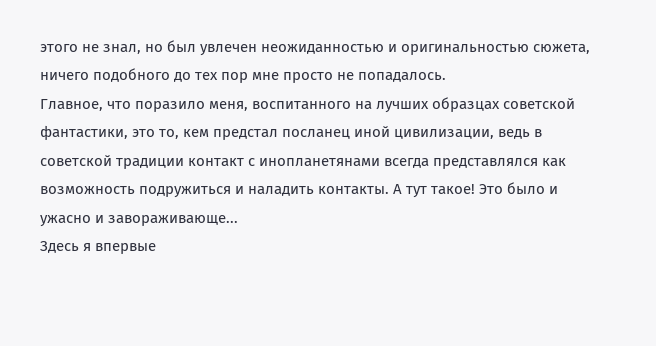этого не знал, но был увлечен неожиданностью и оригинальностью сюжета, ничего подобного до тех пор мне просто не попадалось.
Главное, что поразило меня, воспитанного на лучших образцах советской фантастики, это то, кем предстал посланец иной цивилизации, ведь в советской традиции контакт с инопланетянами всегда представлялся как возможность подружиться и наладить контакты. А тут такое! Это было и ужасно и завораживающе...
Здесь я впервые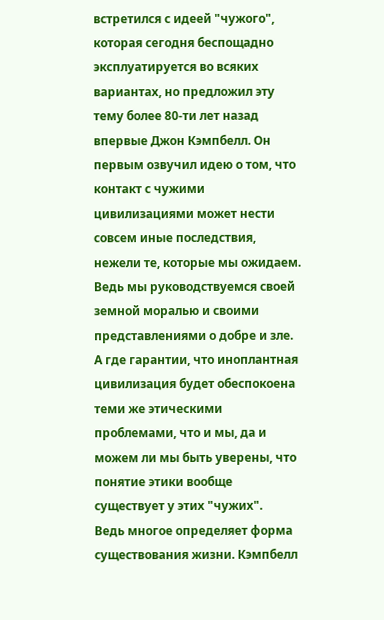встретился с идеей "чужого", которая сегодня беспощадно эксплуатируется во всяких вариантах, но предложил эту тему более 80-ти лет назад впервые Джон Кэмпбелл. Он первым озвучил идею о том, что контакт с чужими цивилизациями может нести совсем иные последствия, нежели те, которые мы ожидаем. Ведь мы руководствуемся своей земной моралью и своими представлениями о добре и зле. А где гарантии, что иноплантная цивилизация будет обеспокоена теми же этическими проблемами, что и мы, да и можем ли мы быть уверены, что понятие этики вообще существует у этих "чужих".
Ведь многое определяет форма существования жизни. Кэмпбелл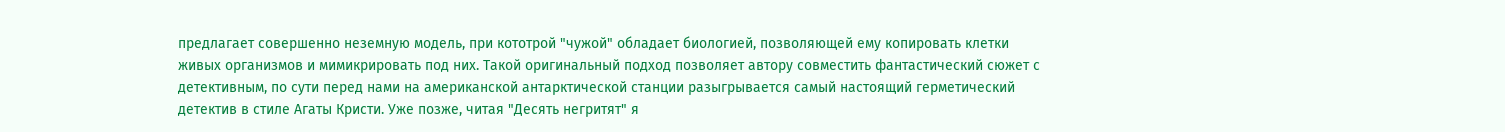предлагает совершенно неземную модель, при кототрой "чужой" обладает биологией, позволяющей ему копировать клетки живых организмов и мимикрировать под них. Такой оригинальный подход позволяет автору совместить фантастический сюжет с детективным, по сути перед нами на американской антарктической станции разыгрывается самый настоящий герметический детектив в стиле Агаты Кристи. Уже позже, читая "Десять негритят" я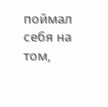поймал себя на том,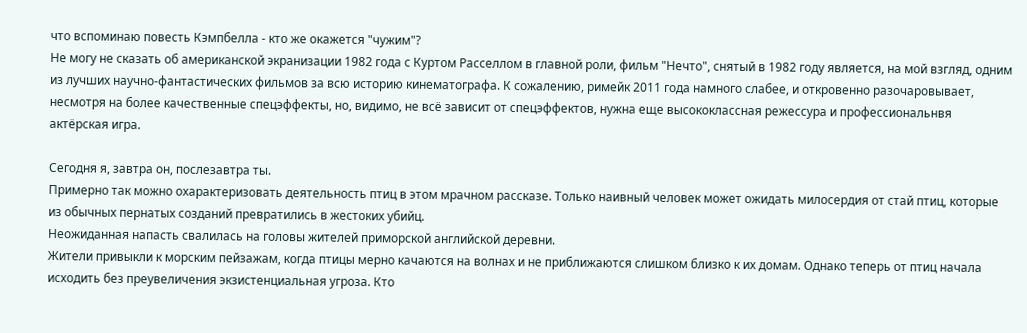что вспоминаю повесть Кэмпбелла - кто же окажется "чужим"?
Не могу не сказать об американской экранизации 1982 года с Куртом Расселлом в главной роли, фильм "Нечто", снятый в 1982 году является, на мой взгляд, одним из лучших научно-фантастических фильмов за всю историю кинематографа. К сожалению, римейк 2011 года намного слабее, и откровенно разочаровывает, несмотря на более качественные спецэффекты, но, видимо, не всё зависит от спецэффектов, нужна еще высококлассная режессура и профессиональнвя актёрская игра.

Сегодня я, завтра он, послезавтра ты.
Примерно так можно охарактеризовать деятельность птиц в этом мрачном рассказе. Только наивный человек может ожидать милосердия от стай птиц, которые из обычных пернатых созданий превратились в жестоких убийц.
Неожиданная напасть свалилась на головы жителей приморской английской деревни.
Жители привыкли к морским пейзажам, когда птицы мерно качаются на волнах и не приближаются слишком близко к их домам. Однако теперь от птиц начала исходить без преувеличения экзистенциальная угроза. Кто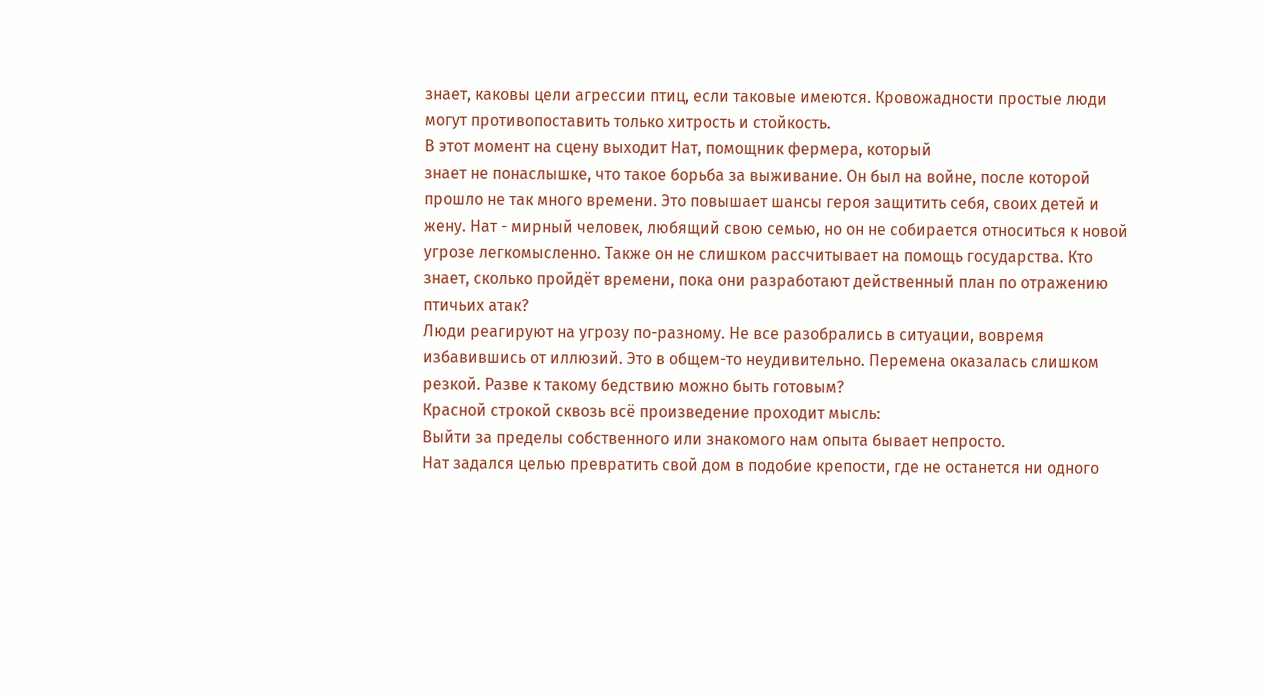знает, каковы цели агрессии птиц, если таковые имеются. Кровожадности простые люди могут противопоставить только хитрость и стойкость.
В этот момент на сцену выходит Нат, помощник фермера, который
знает не понаслышке, что такое борьба за выживание. Он был на войне, после которой прошло не так много времени. Это повышает шансы героя защитить себя, своих детей и жену. Нат - мирный человек, любящий свою семью, но он не собирается относиться к новой угрозе легкомысленно. Также он не слишком рассчитывает на помощь государства. Кто знает, сколько пройдёт времени, пока они разработают действенный план по отражению птичьих атак?
Люди реагируют на угрозу по-разному. Не все разобрались в ситуации, вовремя избавившись от иллюзий. Это в общем-то неудивительно. Перемена оказалась слишком резкой. Разве к такому бедствию можно быть готовым?
Красной строкой сквозь всё произведение проходит мысль:
Выйти за пределы собственного или знакомого нам опыта бывает непросто.
Нат задался целью превратить свой дом в подобие крепости, где не останется ни одного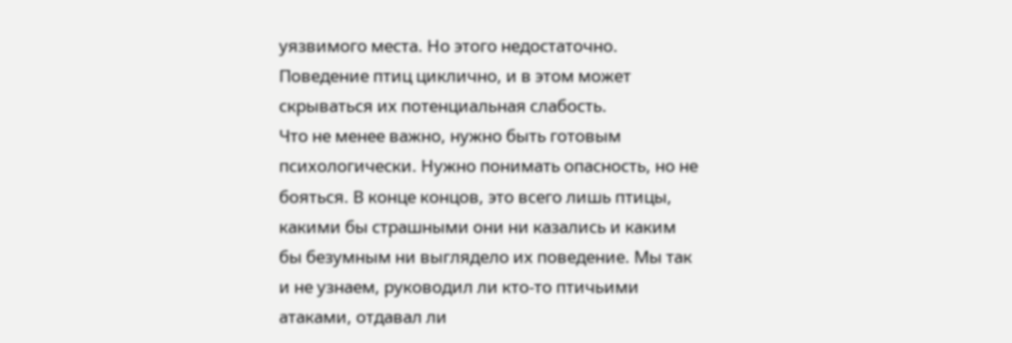уязвимого места. Но этого недостаточно. Поведение птиц циклично, и в этом может скрываться их потенциальная слабость.
Что не менее важно, нужно быть готовым психологически. Нужно понимать опасность, но не бояться. В конце концов, это всего лишь птицы, какими бы страшными они ни казались и каким бы безумным ни выглядело их поведение. Мы так и не узнаем, руководил ли кто-то птичьими атаками, отдавал ли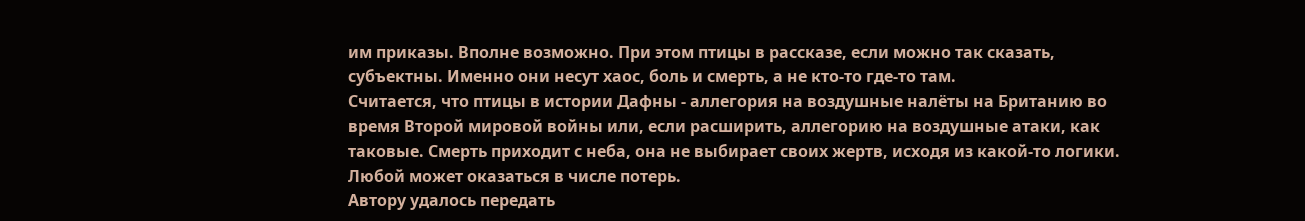им приказы. Вполне возможно. При этом птицы в рассказе, если можно так сказать, субъектны. Именно они несут хаос, боль и смерть, а не кто-то где-то там.
Считается, что птицы в истории Дафны - аллегория на воздушные налёты на Британию во время Второй мировой войны или, если расширить, аллегорию на воздушные атаки, как таковые. Смерть приходит с неба, она не выбирает своих жертв, исходя из какой-то логики. Любой может оказаться в числе потерь.
Автору удалось передать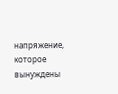напряжение, которое вынуждены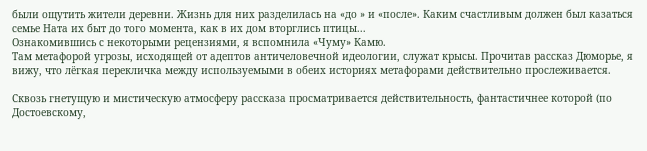были ощутить жители деревни. Жизнь для них разделилась на «до » и «после». Каким счастливым должен был казаться семье Ната их быт до того момента, как в их дом вторглись птицы...
Ознакомившись с некоторыми рецензиями, я вспомнила «Чуму» Камю.
Там метафорой угрозы, исходящей от адептов античеловечной идеологии, служат крысы. Прочитав рассказ Дюморье, я вижу, что лёгкая перекличка между используемыми в обеих историях метафорами действительно прослеживается.

Сквозь гнетущую и мистическую атмосферу рассказа просматривается действительность, фантастичнее которой (по Достоевскому,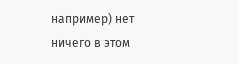например) нет ничего в этом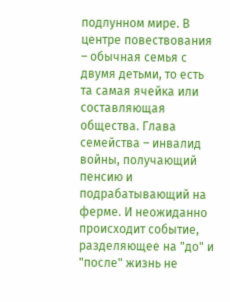подлунном мире. В центре повествования – обычная семья с двумя детьми, то есть та самая ячейка или составляющая общества. Глава семейства – инвалид войны, получающий пенсию и подрабатывающий на ферме. И неожиданно происходит событие, разделяющее на "до" и "после" жизнь не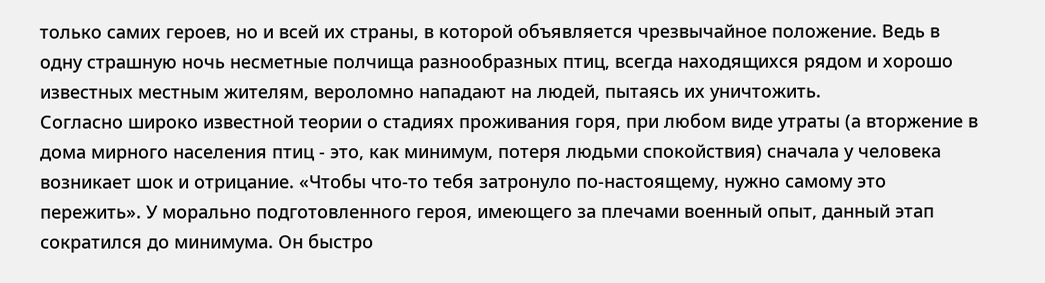только самих героев, но и всей их страны, в которой объявляется чрезвычайное положение. Ведь в одну страшную ночь несметные полчища разнообразных птиц, всегда находящихся рядом и хорошо известных местным жителям, вероломно нападают на людей, пытаясь их уничтожить.
Согласно широко известной теории о стадиях проживания горя, при любом виде утраты (а вторжение в дома мирного населения птиц - это, как минимум, потеря людьми спокойствия) сначала у человека возникает шок и отрицание. «Чтобы что-то тебя затронуло по-настоящему, нужно самому это пережить». У морально подготовленного героя, имеющего за плечами военный опыт, данный этап сократился до минимума. Он быстро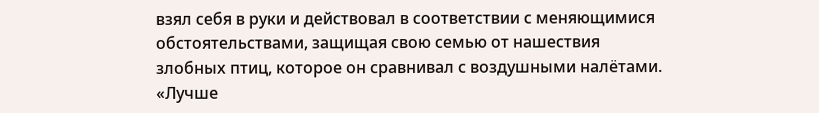взял себя в руки и действовал в соответствии с меняющимися обстоятельствами, защищая свою семью от нашествия злобных птиц, которое он сравнивал с воздушными налётами. «Лучше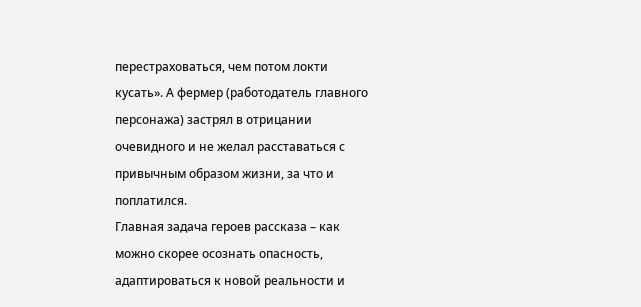перестраховаться, чем потом локти кусать». А фермер (работодатель главного персонажа) застрял в отрицании очевидного и не желал расставаться с привычным образом жизни, за что и поплатился.
Главная задача героев рассказа – как можно скорее осознать опасность, адаптироваться к новой реальности и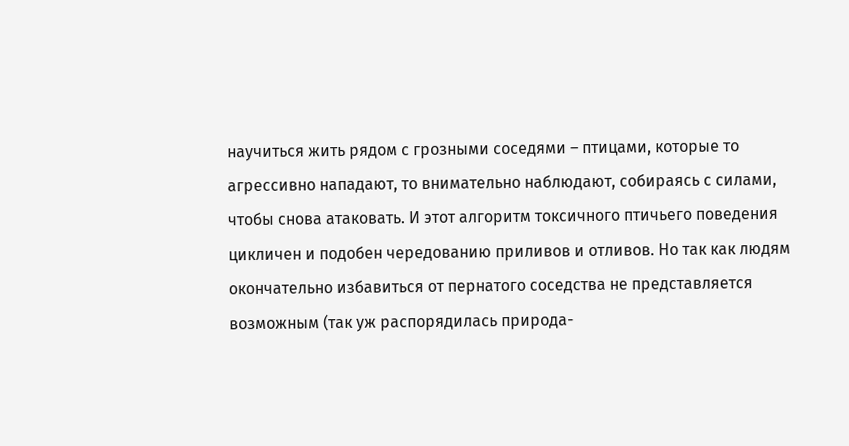научиться жить рядом с грозными соседями – птицами, которые то агрессивно нападают, то внимательно наблюдают, собираясь с силами, чтобы снова атаковать. И этот алгоритм токсичного птичьего поведения цикличен и подобен чередованию приливов и отливов. Но так как людям окончательно избавиться от пернатого соседства не представляется возможным (так уж распорядилась природа-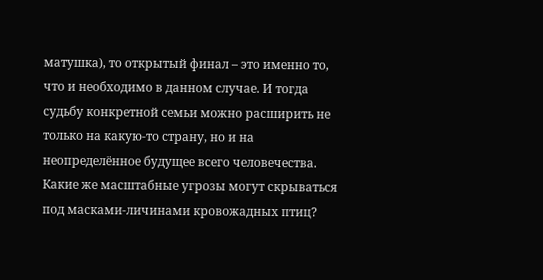матушка), то открытый финал – это именно то, что и необходимо в данном случае. И тогда судьбу конкретной семьи можно расширить не только на какую-то страну, но и на неопределённое будущее всего человечества.
Какие же масштабные угрозы могут скрываться под масками-личинами кровожадных птиц?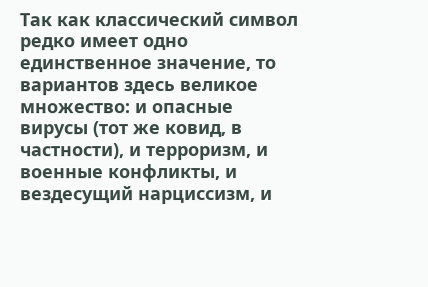Так как классический символ редко имеет одно единственное значение, то вариантов здесь великое множество: и опасные вирусы (тот же ковид, в частности), и терроризм, и военные конфликты, и вездесущий нарциссизм, и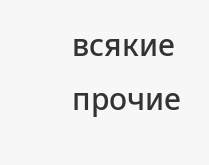всякие прочие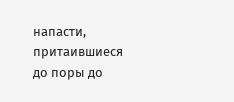напасти, притаившиеся до поры до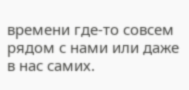времени где-то совсем рядом с нами или даже в нас самих.